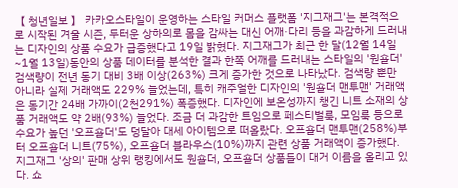【 청년일보 】 카카오스타일이 운영하는 스타일 커머스 플랫폼 '지그재그'는 본격적으로 시작된 겨울 시즌, 두터운 상하의로 몸을 감싸는 대신 어깨·다리 등을 과감하게 드러내는 디자인의 상품 수요가 급증했다고 19일 밝혔다. 지그재그가 최근 한 달(12월 14일~1월 13일)동안의 상품 데이터를 분석한 결과 한쪽 어깨를 드러내는 스타일의 '원숄더' 검색량이 전년 동기 대비 3배 이상(263%) 크게 증가한 것으로 나타났다. 검색량 뿐만 아니라 실제 거래액도 229% 늘었는데, 특히 캐주얼한 디자인의 '원숄더 맨투맨' 거래액은 동기간 24배 가까이(2천291%) 폭증했다. 디자인에 보온성까지 챙긴 니트 소재의 상품 거래액도 약 2배(93%) 늘었다. 조금 더 과감한 트임으로 페스티벌룩, 모임룩 등으로 수요가 높던 '오프숄더'도 덩달아 대세 아이템으로 떠올랐다. 오프숄더 맨투맨(258%)부터 오프숄더 니트(75%), 오프숄더 블라우스(10%)까지 관련 상품 거래액이 증가했다. 지그재그 '상의' 판매 상위 랭킹에서도 원숄더, 오프숄더 상품들이 대거 이름을 올리고 있다. 쇼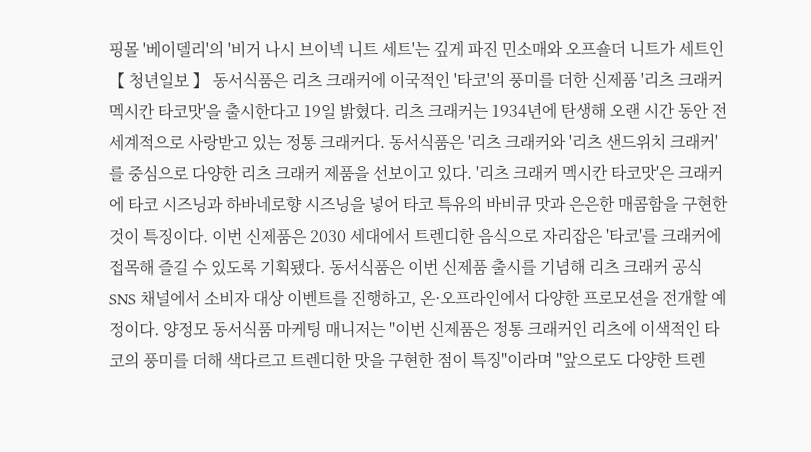핑몰 '베이델리'의 '비거 나시 브이넥 니트 세트'는 깊게 파진 민소매와 오프숄더 니트가 세트인
【 청년일보 】 동서식품은 리츠 크래커에 이국적인 '타코'의 풍미를 더한 신제품 '리츠 크래커 멕시칸 타코맛'을 출시한다고 19일 밝혔다. 리츠 크래커는 1934년에 탄생해 오랜 시간 동안 전 세계적으로 사랑받고 있는 정통 크래커다. 동서식품은 '리츠 크래커와 '리츠 샌드위치 크래커'를 중심으로 다양한 리츠 크래커 제품을 선보이고 있다. '리츠 크래커 멕시칸 타코맛'은 크래커에 타코 시즈닝과 하바네로향 시즈닝을 넣어 타코 특유의 바비큐 맛과 은은한 매콤함을 구현한 것이 특징이다. 이번 신제품은 2030 세대에서 트렌디한 음식으로 자리잡은 '타코'를 크래커에 접목해 즐길 수 있도록 기획됐다. 동서식품은 이번 신제품 출시를 기념해 리츠 크래커 공식 SNS 채널에서 소비자 대상 이벤트를 진행하고, 온·오프라인에서 다양한 프로모션을 전개할 예정이다. 양정모 동서식품 마케팅 매니저는 "이번 신제품은 정통 크래커인 리츠에 이색적인 타코의 풍미를 더해 색다르고 트렌디한 맛을 구현한 점이 특징"이라며 "앞으로도 다양한 트렌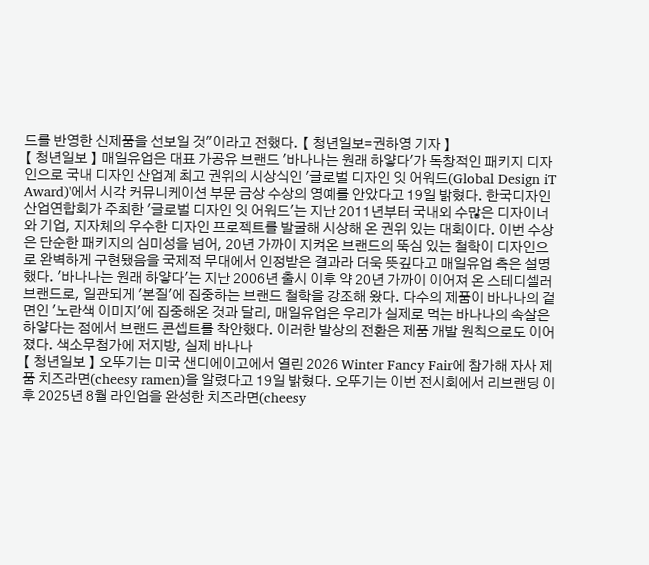드를 반영한 신제품을 선보일 것"이라고 전했다. 【 청년일보=권하영 기자 】
【 청년일보 】 매일유업은 대표 가공유 브랜드 '바나나는 원래 하얗다'가 독창적인 패키지 디자인으로 국내 디자인 산업계 최고 권위의 시상식인 '글로벌 디자인 잇 어워드(Global Design iT Award)'에서 시각 커뮤니케이션 부문 금상 수상의 영예를 안았다고 19일 밝혔다. 한국디자인산업연합회가 주최한 '글로벌 디자인 잇 어워드'는 지난 2011년부터 국내외 수많은 디자이너와 기업, 지자체의 우수한 디자인 프로젝트를 발굴해 시상해 온 권위 있는 대회이다. 이번 수상은 단순한 패키지의 심미성을 넘어, 20년 가까이 지켜온 브랜드의 뚝심 있는 철학이 디자인으로 완벽하게 구현됐음을 국제적 무대에서 인정받은 결과라 더욱 뜻깊다고 매일유업 측은 설명했다. '바나나는 원래 하얗다'는 지난 2006년 출시 이후 약 20년 가까이 이어져 온 스테디셀러 브랜드로, 일관되게 '본질'에 집중하는 브랜드 철학을 강조해 왔다. 다수의 제품이 바나나의 겉면인 '노란색 이미지'에 집중해온 것과 달리, 매일유업은 우리가 실제로 먹는 바나나의 속살은 하얗다는 점에서 브랜드 콘셉트를 착안했다. 이러한 발상의 전환은 제품 개발 원칙으로도 이어졌다. 색소무첨가에 저지방, 실제 바나나
【 청년일보 】 오뚜기는 미국 샌디에이고에서 열린 2026 Winter Fancy Fair에 참가해 자사 제품 치즈라면(cheesy ramen)을 알렸다고 19일 밝혔다. 오뚜기는 이번 전시회에서 리브랜딩 이후 2025년 8월 라인업을 완성한 치즈라면(cheesy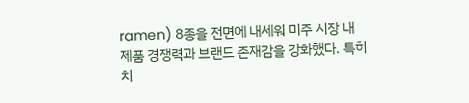ramen) 8종을 전면에 내세워 미주 시장 내 제품 경쟁력과 브랜드 존재감을 강화했다. 특히 치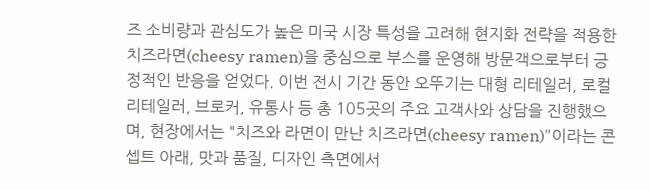즈 소비량과 관심도가 높은 미국 시장 특성을 고려해 현지화 전략을 적용한 치즈라면(cheesy ramen)을 중심으로 부스를 운영해 방문객으로부터 긍정적인 반응을 얻었다. 이번 전시 기간 동안 오뚜기는 대형 리테일러, 로컬 리테일러, 브로커, 유통사 등 총 105곳의 주요 고객사와 상담을 진행했으며, 현장에서는 "치즈와 라면이 만난 치즈라면(cheesy ramen)"이라는 콘셉트 아래, 맛과 품질, 디자인 측면에서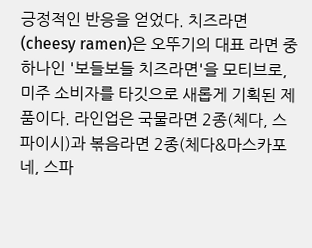긍정적인 반응을 얻었다. 치즈라면(cheesy ramen)은 오뚜기의 대표 라면 중 하나인 '보들보들 치즈라면'을 모티브로, 미주 소비자를 타깃으로 새롭게 기획된 제품이다. 라인업은 국물라면 2종(체다, 스파이시)과 볶음라면 2종(체다&마스카포네, 스파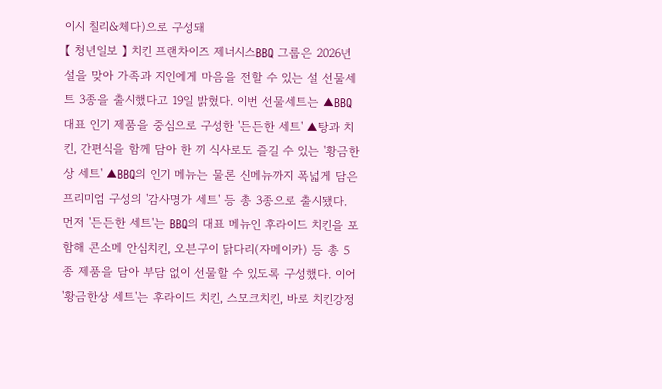이시 칠리&체다)으로 구성돼
【 청년일보 】 치킨 프랜차이즈 제너시스BBQ 그룹은 2026년 설을 맞아 가족과 지인에게 마음을 전할 수 있는 설 선물세트 3종을 출시했다고 19일 밝혔다. 이번 선물세트는 ▲BBQ 대표 인기 제품을 중심으로 구성한 '든든한 세트' ▲탕과 치킨, 간편식을 함께 담아 한 끼 식사로도 즐길 수 있는 '황금한상 세트' ▲BBQ의 인기 메뉴는 물론 신메뉴까지 폭넓게 담은 프리미엄 구성의 '감사명가 세트' 등 총 3종으로 출시됐다. 먼저 '든든한 세트'는 BBQ의 대표 메뉴인 후라이드 치킨을 포함해 콘소메 안심치킨, 오븐구이 닭다리(자메이카) 등 총 5종 제품을 담아 부담 없이 선물할 수 있도록 구성했다. 이어 '황금한상 세트'는 후라이드 치킨, 스모크치킨, 바로 치킨강정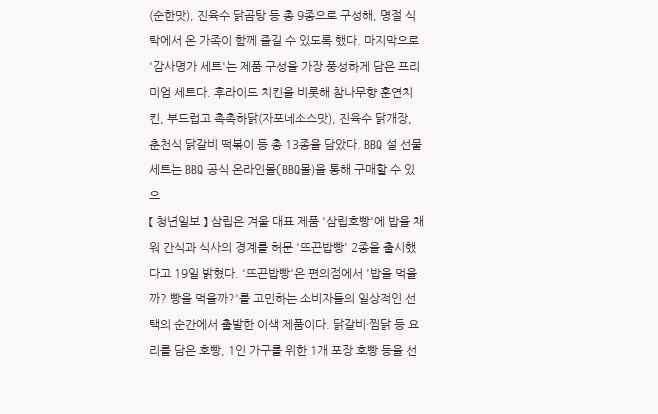(순한맛), 진육수 닭곰탕 등 총 9종으로 구성해, 명절 식탁에서 온 가족이 함께 즐길 수 있도록 했다. 마지막으로 '감사명가 세트'는 제품 구성을 가장 풍성하게 담은 프리미엄 세트다. 후라이드 치킨을 비롯해 참나무향 훈연치킨, 부드럽고 촉촉하닭(자포네소스맛), 진육수 닭개장, 춘천식 닭갈비 떡볶이 등 총 13종을 담았다. BBQ 설 선물세트는 BBQ 공식 온라인몰(BBQ몰)을 통해 구매할 수 있으
【 청년일보 】 삼립은 겨울 대표 제품 '삼립호빵'에 밥을 채워 간식과 식사의 경계를 허문 '뜨끈밥빵' 2종을 출시했다고 19일 밝혔다. '뜨끈밥빵'은 편의점에서 '밥을 먹을까? 빵을 먹을까?'를 고민하는 소비자들의 일상적인 선택의 순간에서 출발한 이색 제품이다. 닭갈비·찜닭 등 요리를 담은 호빵, 1인 가구를 위한 1개 포장 호빵 등을 선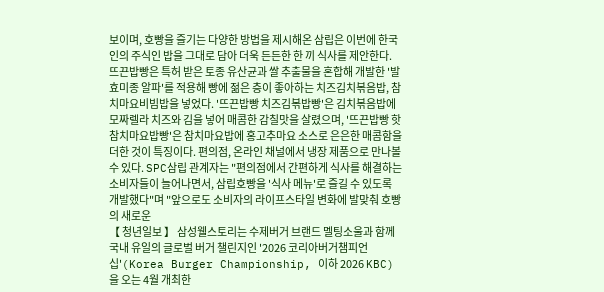보이며, 호빵을 즐기는 다양한 방법을 제시해온 삼립은 이번에 한국인의 주식인 밥을 그대로 담아 더욱 든든한 한 끼 식사를 제안한다. 뜨끈밥빵은 특허 받은 토종 유산균과 쌀 추출물을 혼합해 개발한 '발효미종 알파'를 적용해 빵에 젊은 층이 좋아하는 치즈김치볶음밥, 참치마요비빔밥을 넣었다. '뜨끈밥빵 치즈김볶밥빵'은 김치볶음밥에 모짜렐라 치즈와 김을 넣어 매콤한 감칠맛을 살렸으며, '뜨끈밥빵 핫참치마요밥빵'은 참치마요밥에 홍고추마요 소스로 은은한 매콤함을 더한 것이 특징이다. 편의점, 온라인 채널에서 냉장 제품으로 만나볼 수 있다. SPC삼립 관계자는 "편의점에서 간편하게 식사를 해결하는 소비자들이 늘어나면서, 삼립호빵을 '식사 메뉴'로 즐길 수 있도록 개발했다"며 "앞으로도 소비자의 라이프스타일 변화에 발맞춰 호빵의 새로운
【 청년일보 】 삼성웰스토리는 수제버거 브랜드 멜팅소울과 함께 국내 유일의 글로벌 버거 챌린지인 '2026 코리아버거챔피언십'(Korea Burger Championship, 이하 2026 KBC)을 오는 4월 개최한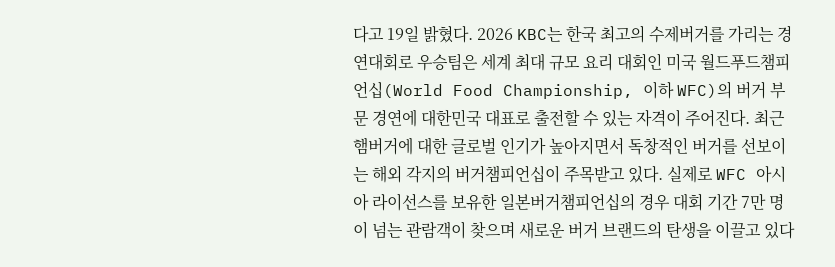다고 19일 밝혔다. 2026 KBC는 한국 최고의 수제버거를 가리는 경연대회로 우승팀은 세계 최대 규모 요리 대회인 미국 월드푸드챔피언십(World Food Championship, 이하 WFC)의 버거 부문 경연에 대한민국 대표로 출전할 수 있는 자격이 주어진다. 최근 햄버거에 대한 글로벌 인기가 높아지면서 독창적인 버거를 선보이는 해외 각지의 버거챔피언십이 주목받고 있다. 실제로 WFC 아시아 라이선스를 보유한 일본버거챔피언십의 경우 대회 기간 7만 명이 넘는 관람객이 찾으며 새로운 버거 브랜드의 탄생을 이끌고 있다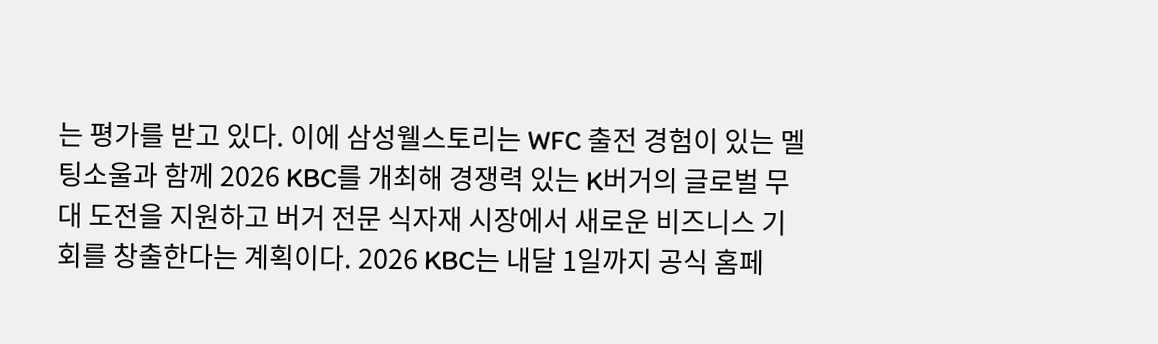는 평가를 받고 있다. 이에 삼성웰스토리는 WFC 출전 경험이 있는 멜팅소울과 함께 2026 KBC를 개최해 경쟁력 있는 K버거의 글로벌 무대 도전을 지원하고 버거 전문 식자재 시장에서 새로운 비즈니스 기회를 창출한다는 계획이다. 2026 KBC는 내달 1일까지 공식 홈페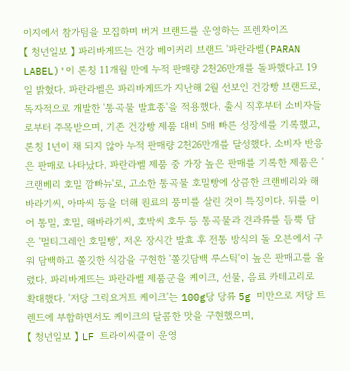이지에서 참가팀을 모집하며 버거 브랜드를 운영하는 프렌차이즈
【 청년일보 】 파리바게뜨는 건강 베이커리 브랜드 '파란라벨(PARAN LABEL)'이 론칭 11개월 만에 누적 판매량 2천26만개를 돌파했다고 19일 밝혔다. 파란라벨은 파리바게뜨가 지난해 2월 선보인 건강빵 브랜드로, 독자적으로 개발한 '통곡물 발효종'을 적용했다. 출시 직후부터 소비자들로부터 주목받으며, 기존 건강빵 제품 대비 5배 빠른 성장세를 기록했고, 론칭 1년이 채 되지 않아 누적 판매량 2천26만개를 달성했다. 소비자 반응은 판매로 나타났다. 파란라벨 제품 중 가장 높은 판매를 기록한 제품은 '크랜베리 호밀 깜빠뉴'로, 고소한 통곡물 호밀빵에 상큼한 크랜베리와 해바라기씨, 아마씨 등을 더해 원료의 풍미를 살린 것이 특징이다. 뒤를 이어 통밀, 호밀, 해바라기씨, 호박씨 호두 등 통곡물과 견과류를 듬뿍 담은 '멀티그레인 호밀빵', 저온 장시간 발효 후 전통 방식의 돌 오븐에서 구워 담백하고 쫄깃한 식감을 구현한 '쫄깃담백 루스틱'이 높은 판매고를 올렸다. 파리바게뜨는 파란라벨 제품군을 케이크, 선물, 음료 카테고리로 확대했다. '저당 그릭요거트 케이크'는 100g당 당류 5g 미만으로 저당 트렌드에 부합하면서도 케이크의 달콤한 맛을 구현했으며,
【 청년일보 】 LF 트라이씨클이 운영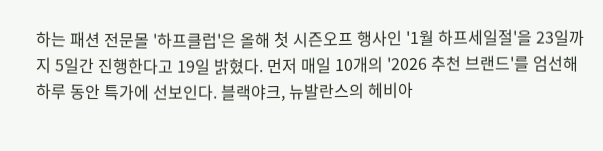하는 패션 전문몰 '하프클럽'은 올해 첫 시즌오프 행사인 '1월 하프세일절'을 23일까지 5일간 진행한다고 19일 밝혔다. 먼저 매일 10개의 '2026 추천 브랜드'를 엄선해 하루 동안 특가에 선보인다. 블랙야크, 뉴발란스의 헤비아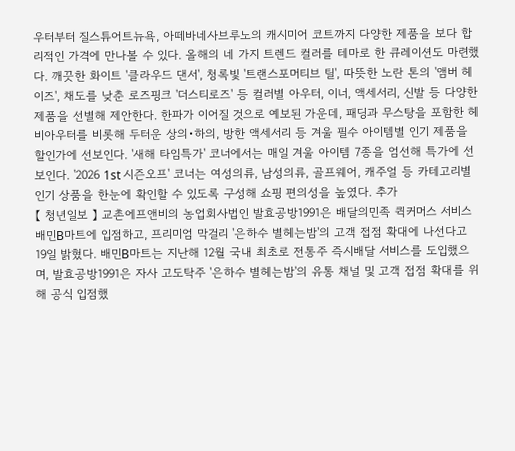우터부터 질스튜어트뉴욕, 아떼바네사브루노의 캐시미어 코트까지 다양한 제품을 보다 합리적인 가격에 만나볼 수 있다. 올해의 네 가지 트렌드 컬러를 테마로 한 큐레이션도 마련했다. 깨끗한 화이트 '클라우드 댄서', 청록빛 '트랜스포머티브 틸', 따뜻한 노란 톤의 '앰버 헤이즈', 채도를 낮춘 로즈핑크 '더스티로즈' 등 컬러별 아우터, 이너, 액세서리, 신발 등 다양한 제품을 선별해 제안한다. 한파가 이어질 것으로 예보된 가운데, 패딩과 무스탕을 포함한 헤비아우터를 비롯해 두터운 상의•하의, 방한 액세서리 등 겨울 필수 아이템별 인기 제품을 할인가에 선보인다. '새해 타임특가' 코너에서는 매일 겨울 아이템 7종을 엄선해 특가에 선보인다. '2026 1st 시즌오프' 코너는 여성의류, 남성의류, 골프웨어, 캐주얼 등 카테고리별 인기 상품을 한눈에 확인할 수 있도록 구성해 쇼핑 편의성을 높였다. 추가
【 청년일보 】 교촌에프앤비의 농업회사법인 발효공방1991은 배달의민족 퀵커머스 서비스 배민B마트에 입점하고, 프리미엄 막걸리 '은하수 별헤는밤'의 고객 접점 확대에 나선다고 19일 밝혔다. 배민B마트는 지난해 12월 국내 최초로 전통주 즉시배달 서비스를 도입했으며, 발효공방1991은 자사 고도탁주 '은하수 별헤는밤'의 유통 채널 및 고객 접점 확대를 위해 공식 입점했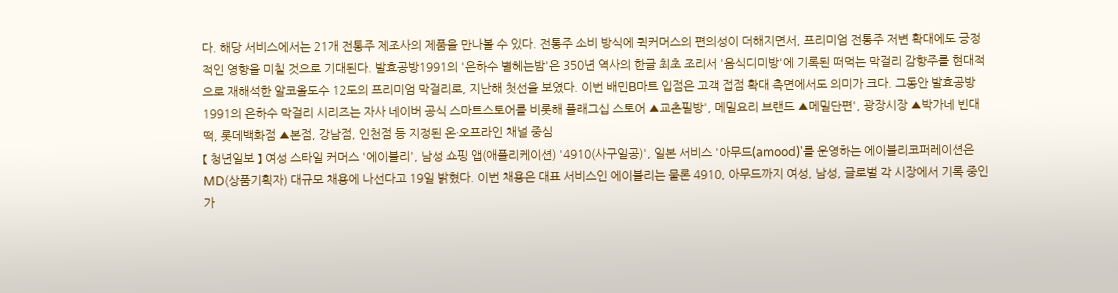다. 해당 서비스에서는 21개 전통주 제조사의 제품을 만나볼 수 있다. 전통주 소비 방식에 퀵커머스의 편의성이 더해지면서, 프리미엄 전통주 저변 확대에도 긍정적인 영향을 미칠 것으로 기대된다. 발효공방1991의 '은하수 별헤는밤'은 350년 역사의 한글 최초 조리서 '음식디미방'에 기록된 떠먹는 막걸리 감향주를 현대적으로 재해석한 알코올도수 12도의 프리미엄 막걸리로, 지난해 첫선을 보였다. 이번 배민B마트 입점은 고객 접점 확대 측면에서도 의미가 크다. 그동안 발효공방1991의 은하수 막걸리 시리즈는 자사 네이버 공식 스마트스토어를 비롯해 플래그십 스토어 ▲교촌필방', 메밀요리 브랜드 ▲메밀단편', 광장시장 ▲박가네 빈대떡, 롯데백화점 ▲본점, 강남점, 인천점 등 지정된 온·오프라인 채널 중심
【 청년일보 】 여성 스타일 커머스 '에이블리', 남성 쇼핑 앱(애플리케이션) '4910(사구일공)', 일본 서비스 '아무드(amood)'를 운영하는 에이블리코퍼레이션은 MD(상품기획자) 대규모 채용에 나선다고 19일 밝혔다. 이번 채용은 대표 서비스인 에이블리는 물론 4910, 아무드까지 여성, 남성, 글로벌 각 시장에서 기록 중인 가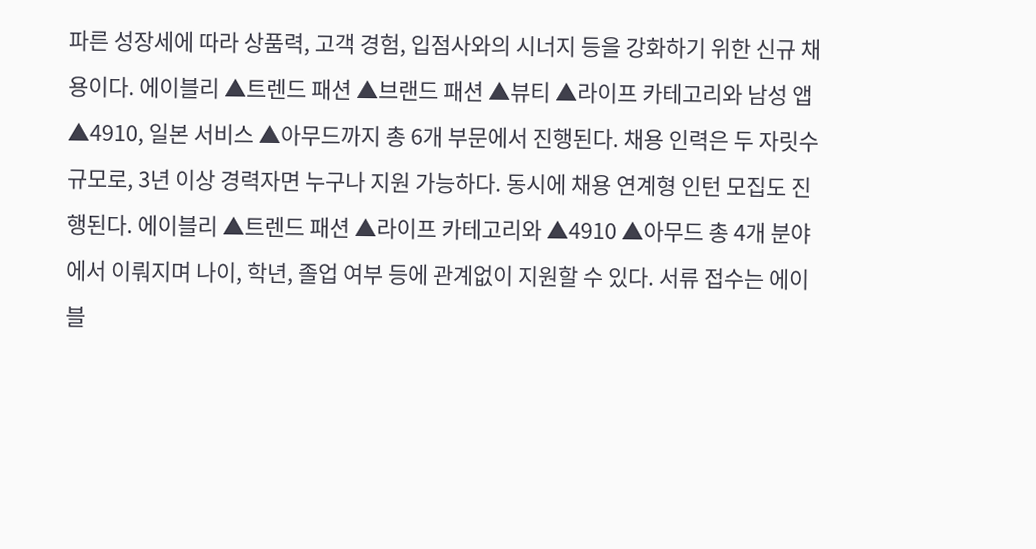파른 성장세에 따라 상품력, 고객 경험, 입점사와의 시너지 등을 강화하기 위한 신규 채용이다. 에이블리 ▲트렌드 패션 ▲브랜드 패션 ▲뷰티 ▲라이프 카테고리와 남성 앱 ▲4910, 일본 서비스 ▲아무드까지 총 6개 부문에서 진행된다. 채용 인력은 두 자릿수 규모로, 3년 이상 경력자면 누구나 지원 가능하다. 동시에 채용 연계형 인턴 모집도 진행된다. 에이블리 ▲트렌드 패션 ▲라이프 카테고리와 ▲4910 ▲아무드 총 4개 분야에서 이뤄지며 나이, 학년, 졸업 여부 등에 관계없이 지원할 수 있다. 서류 접수는 에이블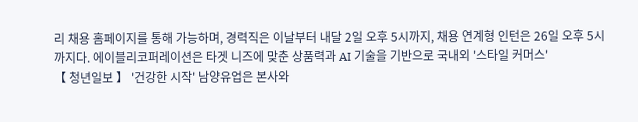리 채용 홈페이지를 통해 가능하며, 경력직은 이날부터 내달 2일 오후 5시까지, 채용 연계형 인턴은 26일 오후 5시까지다. 에이블리코퍼레이션은 타겟 니즈에 맞춘 상품력과 AI 기술을 기반으로 국내외 '스타일 커머스'
【 청년일보 】 '건강한 시작' 남양유업은 본사와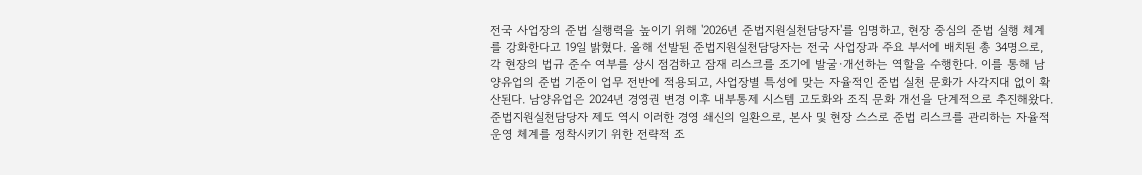전국 사업장의 준법 실행력을 높이기 위해 '2026년 준법지원실천담당자'를 임명하고, 현장 중심의 준법 실행 체계를 강화한다고 19일 밝혔다. 올해 선발된 준법지원실천담당자는 전국 사업장과 주요 부서에 배치된 총 34명으로, 각 현장의 법규 준수 여부를 상시 점검하고 잠재 리스크를 조기에 발굴∙개선하는 역할을 수행한다. 이를 통해 남양유업의 준법 기준이 업무 전반에 적용되고, 사업장별 특성에 맞는 자율적인 준법 실천 문화가 사각지대 없이 확산된다. 남양유업은 2024년 경영권 변경 이후 내부통제 시스템 고도화와 조직 문화 개선을 단계적으로 추진해왔다. 준법지원실천담당자 제도 역시 이러한 경영 쇄신의 일환으로, 본사 및 현장 스스로 준법 리스크를 관리하는 자율적 운영 체계를 정착시키기 위한 전략적 조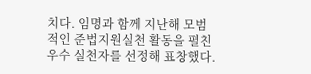치다. 임명과 함께 지난해 모범적인 준법지원실천 활동을 펼친 우수 실천자를 선정해 표창했다.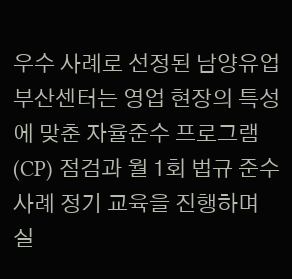우수 사례로 선정된 남양유업 부산센터는 영업 현장의 특성에 맞춘 자율준수 프로그램(CP) 점검과 월 1회 법규 준수 사례 정기 교육을 진행하며 실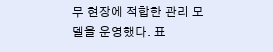무 현장에 적합한 관리 모델을 운영했다. 표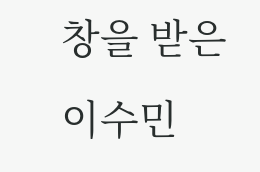창을 받은 이수민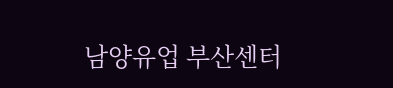남양유업 부산센터